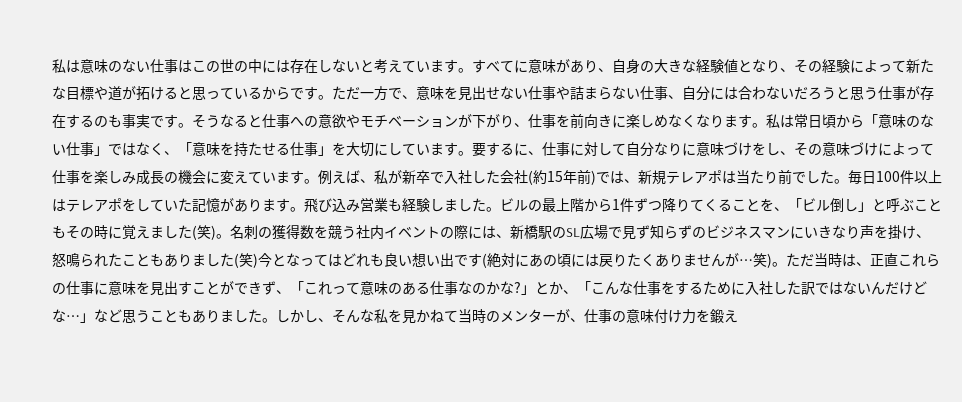私は意味のない仕事はこの世の中には存在しないと考えています。すべてに意味があり、自身の大きな経験値となり、その経験によって新たな目標や道が拓けると思っているからです。ただ一方で、意味を見出せない仕事や詰まらない仕事、自分には合わないだろうと思う仕事が存在するのも事実です。そうなると仕事への意欲やモチベーションが下がり、仕事を前向きに楽しめなくなります。私は常日頃から「意味のない仕事」ではなく、「意味を持たせる仕事」を大切にしています。要するに、仕事に対して自分なりに意味づけをし、その意味づけによって仕事を楽しみ成長の機会に変えています。例えば、私が新卒で入社した会社(約15年前)では、新規テレアポは当たり前でした。毎日100件以上はテレアポをしていた記憶があります。飛び込み営業も経験しました。ビルの最上階から1件ずつ降りてくることを、「ビル倒し」と呼ぶこともその時に覚えました(笑)。名刺の獲得数を競う社内イベントの際には、新橋駅のSL広場で見ず知らずのビジネスマンにいきなり声を掛け、怒鳴られたこともありました(笑)今となってはどれも良い想い出です(絶対にあの頃には戻りたくありませんが…笑)。ただ当時は、正直これらの仕事に意味を見出すことができず、「これって意味のある仕事なのかな?」とか、「こんな仕事をするために入社した訳ではないんだけどな…」など思うこともありました。しかし、そんな私を見かねて当時のメンターが、仕事の意味付け力を鍛え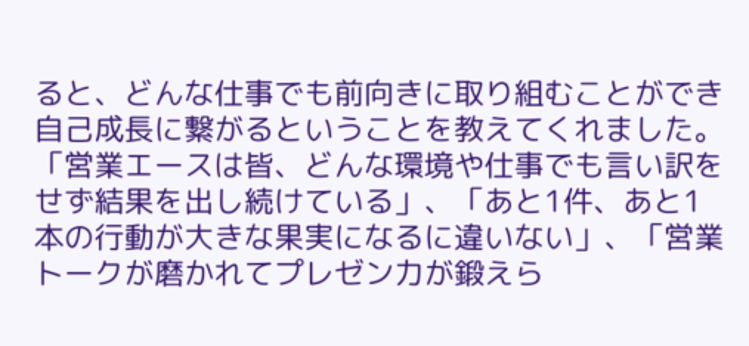ると、どんな仕事でも前向きに取り組むことができ自己成長に繋がるということを教えてくれました。「営業エースは皆、どんな環境や仕事でも言い訳をせず結果を出し続けている」、「あと1件、あと1本の行動が大きな果実になるに違いない」、「営業トークが磨かれてプレゼン力が鍛えら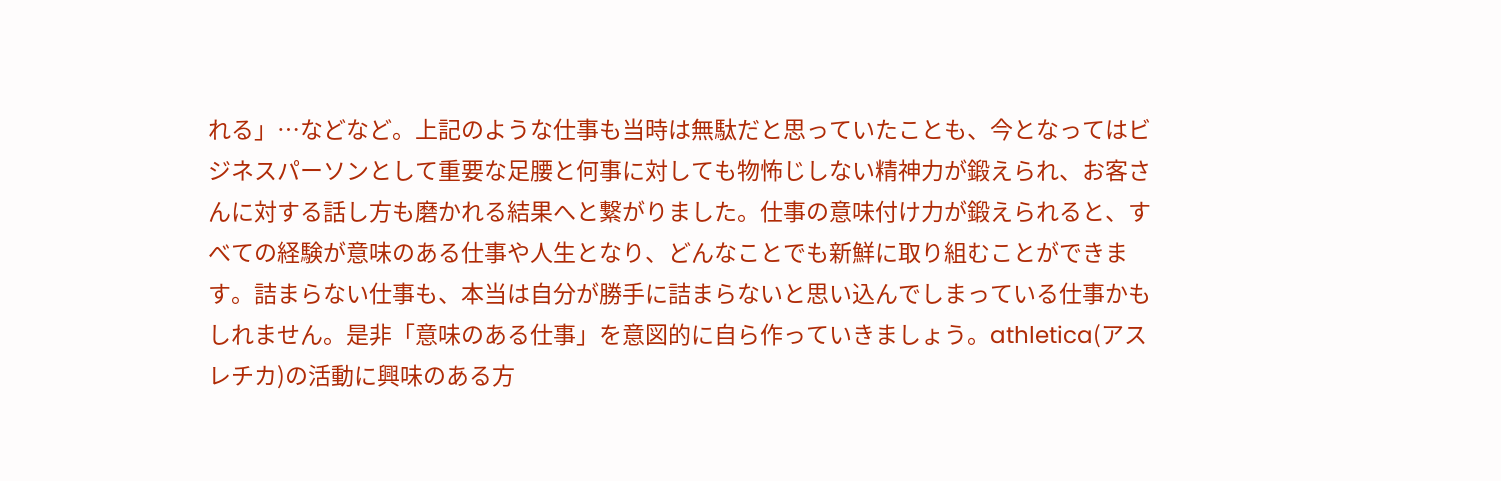れる」…などなど。上記のような仕事も当時は無駄だと思っていたことも、今となってはビジネスパーソンとして重要な足腰と何事に対しても物怖じしない精神力が鍛えられ、お客さんに対する話し方も磨かれる結果へと繋がりました。仕事の意味付け力が鍛えられると、すべての経験が意味のある仕事や人生となり、どんなことでも新鮮に取り組むことができます。詰まらない仕事も、本当は自分が勝手に詰まらないと思い込んでしまっている仕事かもしれません。是非「意味のある仕事」を意図的に自ら作っていきましょう。athletica(アスレチカ)の活動に興味のある方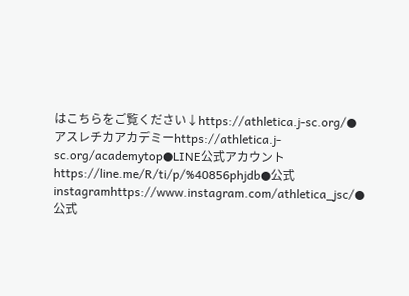はこちらをご覧ください↓https://athletica.j-sc.org/●アスレチカアカデミーhttps://athletica.j-sc.org/academytop●LINE公式アカウントhttps://line.me/R/ti/p/%40856phjdb●公式instagramhttps://www.instagram.com/athletica_jsc/●公式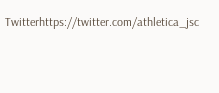Twitterhttps://twitter.com/athletica_jsc